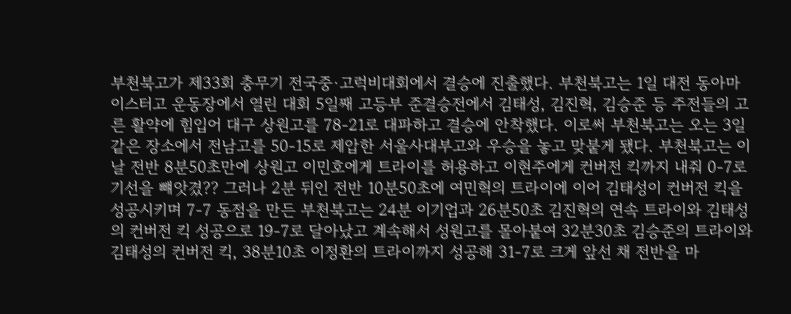부천북고가 제33회 충무기 전국중·고럭비대회에서 결승에 진출했다. 부천북고는 1일 대전 동아마이스터고 운동장에서 열린 대회 5일째 고등부 준결승전에서 김태성, 김진혁, 김승준 등 주전들의 고른 활약에 힘입어 대구 상원고를 78-21로 대파하고 결승에 안착했다. 이로써 부천북고는 오는 3일 같은 장소에서 전남고를 50-15로 제압한 서울사대부고와 우승을 놓고 맞붙게 됐다. 부천북고는 이날 전반 8분50초만에 상원고 이민호에게 트라이를 허용하고 이현주에게 컨버전 킥까지 내줘 0-7로 기선을 뺴앗겼?? 그러나 2분 뒤인 전반 10분50초에 여민혁의 트라이에 이어 김태성이 컨버전 킥을 성공시키며 7-7 동점을 만든 부천북고는 24분 이기업과 26분50초 김진혁의 연속 트라이와 김태성의 컨버전 킥 성공으로 19-7로 달아났고 계속해서 성원고를 몰아붙여 32분30초 김승준의 트라이와 김태성의 컨버전 킥, 38분10초 이정환의 트라이까지 성공해 31-7로 크게 앞선 채 전반을 마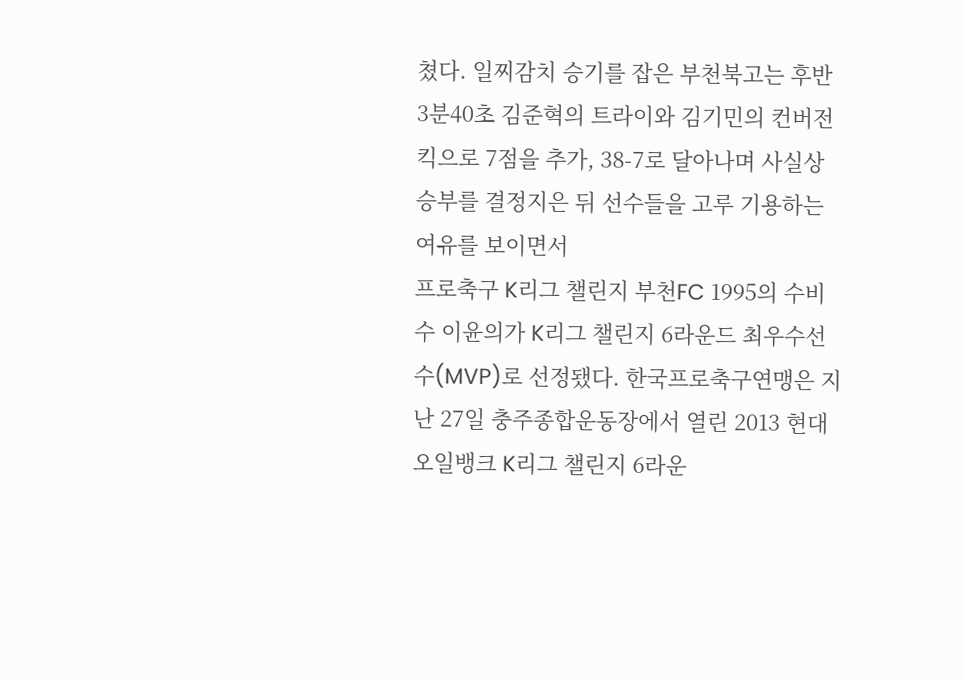쳤다. 일찌감치 승기를 잡은 부천북고는 후반 3분40초 김준혁의 트라이와 김기민의 컨버전 킥으로 7점을 추가, 38-7로 달아나며 사실상 승부를 결정지은 뒤 선수들을 고루 기용하는 여유를 보이면서
프로축구 K리그 챌린지 부천FC 1995의 수비수 이윤의가 K리그 챌린지 6라운드 최우수선수(MVP)로 선정됐다. 한국프로축구연맹은 지난 27일 충주종합운동장에서 열린 2013 현대오일뱅크 K리그 챌린지 6라운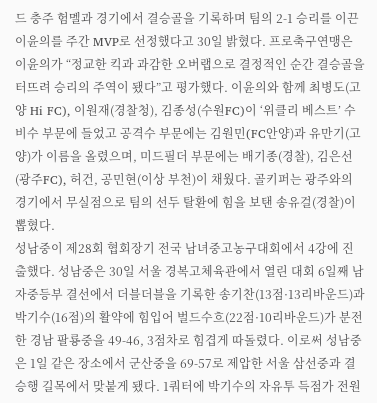드 충주 험멜과 경기에서 결승골을 기록하며 팀의 2-1 승리를 이끈 이윤의를 주간 MVP로 선정했다고 30일 밝혔다. 프로축구연맹은 이윤의가 “정교한 킥과 과감한 오버랩으로 결정적인 순간 결승골을 터뜨려 승리의 주역이 됐다”고 평가했다. 이윤의와 함께 최병도(고양 Hi FC), 이원재(경찰청), 김종성(수원FC)이 ‘위클리 베스트’ 수비수 부문에 들었고 공격수 부문에는 김원민(FC안양)과 유만기(고양)가 이름을 올렸으며, 미드필더 부문에는 배기종(경찰), 김은선(광주FC), 허건, 공민현(이상 부천)이 채웠다. 골키퍼는 광주와의 경기에서 무실점으로 팀의 선두 탈환에 힘을 보탠 송유걸(경찰)이 뽑혔다.
성남중이 제28회 협회장기 전국 남녀중고농구대회에서 4강에 진출했다. 성남중은 30일 서울 경복고체육관에서 열린 대회 6일째 남자중등부 결선에서 더블더블을 기록한 송기찬(13점·13리바운드)과 박기수(16점)의 활약에 힘입어 벌드수흐(22점·10리바운드)가 분전한 경남 팔룡중을 49-46, 3점차로 힘겹게 따돌렸다. 이로써 성남중은 1일 같은 장소에서 군산중을 69-57로 제압한 서울 삼선중과 결승행 길목에서 맞붙게 됐다. 1쿼터에 박기수의 자유투 득점가 전원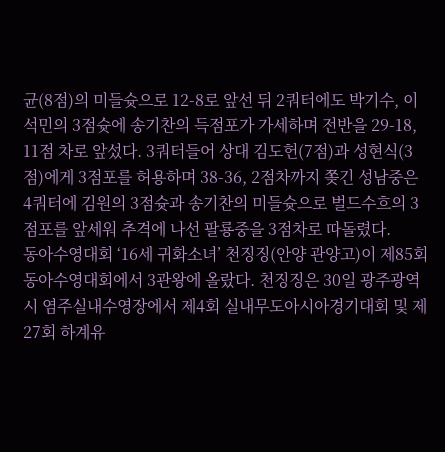균(8점)의 미들슛으로 12-8로 앞선 뒤 2쿼터에도 박기수, 이석민의 3점슛에 송기찬의 득점포가 가세하며 전반을 29-18, 11점 차로 앞섰다. 3쿼터들어 상대 김도헌(7점)과 성현식(3점)에게 3점포를 허용하며 38-36, 2점차까지 쫒긴 성남중은 4쿼터에 김원의 3점슛과 송기찬의 미들슛으로 벌드수흐의 3점포를 앞세워 추격에 나선 팔룡중을 3점차로 따돌렸다.
동아수영대회 ‘16세 귀화소녀’ 천징징(안양 관양고)이 제85회 동아수영대회에서 3관왕에 올랐다. 천징징은 30일 광주광역시 염주실내수영장에서 제4회 실내무도아시아경기대회 및 제27회 하계유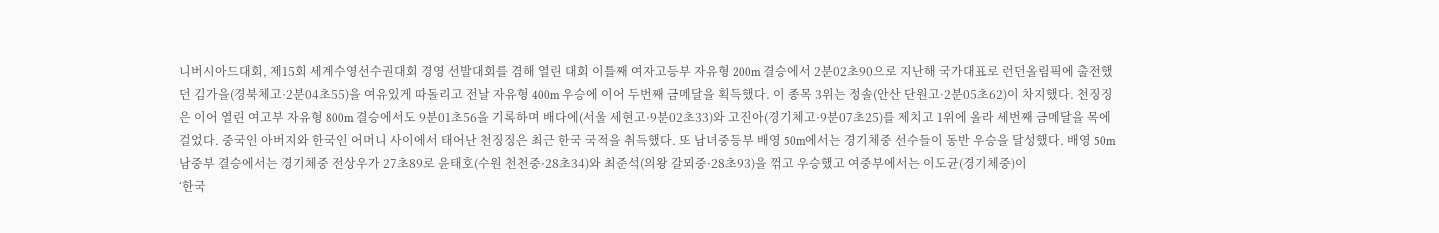니버시아드대회, 제15회 세계수영선수권대회 경영 선발대회를 겸해 열린 대회 이틀째 여자고등부 자유형 200m 결승에서 2분02초90으로 지난해 국가대표로 런던올림픽에 출전했던 김가을(경북체고·2분04초55)을 여유있게 따돌리고 전날 자유형 400m 우승에 이어 두번째 금메달을 획득했다. 이 종목 3위는 정솔(안산 단원고·2분05초62)이 차지했다. 천징징은 이어 열린 여고부 자유형 800m 결승에서도 9분01초56을 기록하며 배다에(서울 세현고·9분02초33)와 고진아(경기체고·9분07초25)를 제치고 1위에 올라 세번째 금메달을 목에 걸었다. 중국인 아버지와 한국인 어머니 사이에서 태어난 천징징은 최근 한국 국적을 취득했다. 또 남녀중등부 배영 50m에서는 경기체중 선수들이 동반 우승을 달성했다. 배영 50m 남중부 결승에서는 경기체중 전상우가 27초89로 윤태호(수원 천천중·28초34)와 최준석(의왕 갈뫼중·28초93)을 꺾고 우승했고 여중부에서는 이도균(경기체중)이
‘한국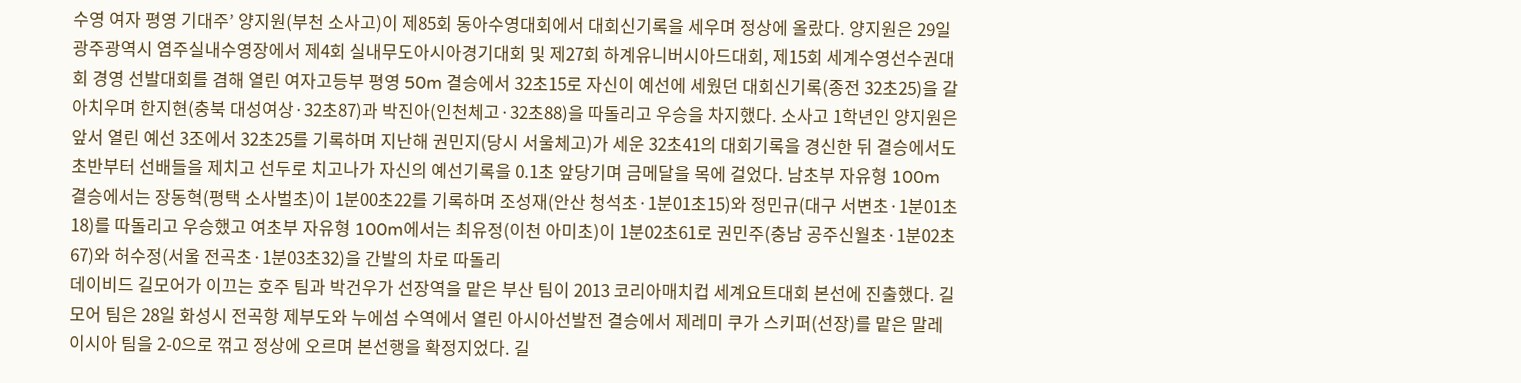수영 여자 평영 기대주’ 양지원(부천 소사고)이 제85회 동아수영대회에서 대회신기록을 세우며 정상에 올랐다. 양지원은 29일 광주광역시 염주실내수영장에서 제4회 실내무도아시아경기대회 및 제27회 하계유니버시아드대회, 제15회 세계수영선수권대회 경영 선발대회를 겸해 열린 여자고등부 평영 50m 결승에서 32초15로 자신이 예선에 세웠던 대회신기록(종전 32초25)을 갈아치우며 한지현(충북 대성여상·32초87)과 박진아(인천체고·32초88)을 따돌리고 우승을 차지했다. 소사고 1학년인 양지원은 앞서 열린 예선 3조에서 32초25를 기록하며 지난해 권민지(당시 서울체고)가 세운 32초41의 대회기록을 경신한 뒤 결승에서도 초반부터 선배들을 제치고 선두로 치고나가 자신의 예선기록을 0.1초 앞당기며 금메달을 목에 걸었다. 남초부 자유형 100m 결승에서는 장동혁(평택 소사벌초)이 1분00초22를 기록하며 조성재(안산 청석초·1분01초15)와 정민규(대구 서변초·1분01초18)를 따돌리고 우승했고 여초부 자유형 100m에서는 최유정(이천 아미초)이 1분02초61로 권민주(충남 공주신월초·1분02초67)와 허수정(서울 전곡초·1분03초32)을 간발의 차로 따돌리
데이비드 길모어가 이끄는 호주 팀과 박건우가 선장역을 맡은 부산 팀이 2013 코리아매치컵 세계요트대회 본선에 진출했다. 길모어 팀은 28일 화성시 전곡항 제부도와 누에섬 수역에서 열린 아시아선발전 결승에서 제레미 쿠가 스키퍼(선장)를 맡은 말레이시아 팀을 2-0으로 꺾고 정상에 오르며 본선행을 확정지었다. 길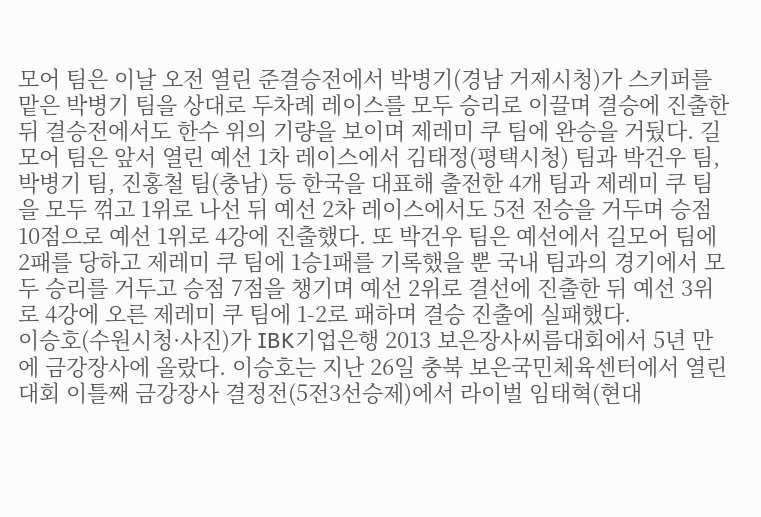모어 팀은 이날 오전 열린 준결승전에서 박병기(경남 거제시청)가 스키퍼를 맡은 박병기 팀을 상대로 두차례 레이스를 모두 승리로 이끌며 결승에 진출한 뒤 결승전에서도 한수 위의 기량을 보이며 제레미 쿠 팀에 완승을 거뒀다. 길모어 팀은 앞서 열린 예선 1차 레이스에서 김태정(평택시청) 팀과 박건우 팀, 박병기 팀, 진홍철 팀(충남) 등 한국을 대표해 출전한 4개 팀과 제레미 쿠 팀을 모두 꺾고 1위로 나선 뒤 예선 2차 레이스에서도 5전 전승을 거두며 승점 10점으로 예선 1위로 4강에 진출했다. 또 박건우 팀은 예선에서 길모어 팀에 2패를 당하고 제레미 쿠 팀에 1승1패를 기록했을 뿐 국내 팀과의 경기에서 모두 승리를 거두고 승점 7점을 챙기며 예선 2위로 결선에 진출한 뒤 예선 3위로 4강에 오른 제레미 쿠 팀에 1-2로 패하며 결승 진출에 실패했다.
이승호(수원시청·사진)가 IBK기업은행 2013 보은장사씨름대회에서 5년 만에 금강장사에 올랐다. 이승호는 지난 26일 충북 보은국민체육센터에서 열린 대회 이틀째 금강장사 결정전(5전3선승제)에서 라이벌 임태혁(현대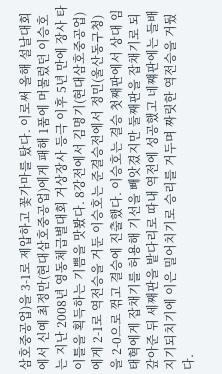삼호중공업)을 3-1로 제압하고 꽃가마를 탔다. 이로써 올해 설날대회에서 신예 최정만(현대삼호중공업)에게 패해 1품에 머물렀던 이승호는 지난 2008년 영동체급별대회 거상장사 등극 이후 5년 만에 장사 타이틀을 획득하는 기쁨을 맛봤다. 8강전에서 김명기(현대삼호중공업)에게 2-1로 역전승을 거둔 이승호는 준결승전에서 정민(울산동구청)을 2-0으로 꺾고 결승에 진출했다. 이승호는 결승 첫째판에서 상대 임태혁에게 잡채기를 허용해 기선을 빼앗겼지만 둘째판을 잡채기로 되갚아준 뒤 세째판을 밭다리로 따내 역전에 성공했고 네쨰판에는 들배지기되치기에 이은 밀어치기로 승리를 거두며 짜릿한 역전승을 거뒀다.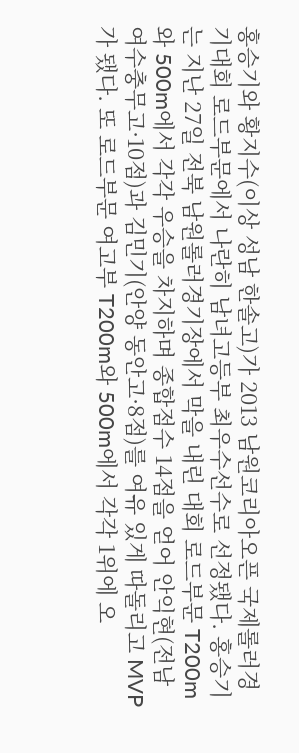홍승기와 황지수(이상 성남 한솔고)가 2013 남원코리아오픈 국제롤러경기대회 로드부문에서 나란히 남녀고등부 최우수선수로 선정됐다. 홍승기는 지난 27일 전북 남원롤러경기장에서 막을 내린 대회 로드부문 T200m와 500m에서 각각 우승을 차지하며 종합점수 14점을 얻어 안익현(전남 여수충무고·10점)과 김민기(안양 동안고·8점)를 여유 있게 따돌리고 MVP가 됐다. 또 로드부문 여고부 T200m와 500m에서 각각 1위에 오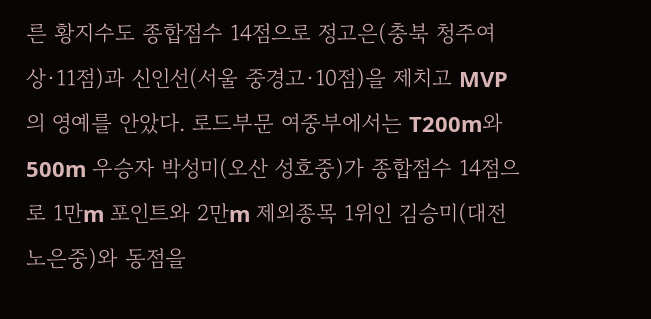른 황지수도 종합점수 14점으로 정고은(충북 청주여상·11점)과 신인선(서울 중경고·10점)을 제치고 MVP의 영예를 안았다. 로드부문 여중부에서는 T200m와 500m 우승자 박성미(오산 성호중)가 종합점수 14점으로 1만m 포인트와 2만m 제외종목 1위인 김승미(대전 노은중)와 동점을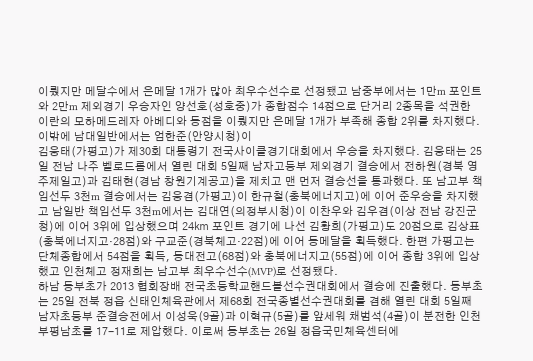이뤘지만 메달수에서 은메달 1개가 많아 최우수선수로 선정됐고 남중부에서는 1만m 포인트와 2만m 제외경기 우승자인 양선호(성호중)가 종합점수 14점으로 단거리 2종목을 석권한 이란의 모하메드레자 아베디와 동점을 이뤘지만 은메달 1개가 부족해 종합 2위를 차지했다. 이밖에 남대일반에서는 엄한준(안양시청)이
김웅태(가평고)가 제30회 대통령기 전국사이클경기대회에서 우승을 차지했다. 김웅태는 25일 전남 나주 벨로드롬에서 열린 대회 5일째 남자고등부 제외경기 결승에서 전하원(경북 영주제일고)과 김태현(경남 창원기계공고)을 제치고 맨 먼저 결승선을 통과했다. 또 남고부 책임선두 3천m 결승에서는 김웅겸(가평고)이 한규철(충북에너지고)에 이어 준우승을 차지했고 남일반 책임선두 3천m에서는 김대연(의정부시청)이 이찬우와 김우겸(이상 전남 강진군청)에 이어 3위에 입상했으며 24㎞ 포인트 경기에 나선 김황희(가평고)도 20점으로 김상표(충북에너지고·28점)와 구교준(경북체고·22점)에 이어 동메달을 획득했다. 한편 가평고는 단체종합에서 54점을 획득, 동대전고(68점)와 충북에너지고(55점)에 이어 종합 3위에 입상했고 인천체고 정재희는 남고부 최우수선수(MVP)로 선정됐다.
하남 동부초가 2013 협회장배 전국초등학교핸드볼선수권대회에서 결승에 진출했다. 동부초는 25일 전북 정읍 신태인체육관에서 제68회 전국종별선수권대회를 겸해 열린 대회 5일째 남자초등부 준결승전에서 이성욱(9골)과 이혁규(5골)를 앞세워 채범석(4골)이 분전한 인천 부평남초를 17-11로 제압했다. 이로써 동부초는 26일 정읍국민체육센터에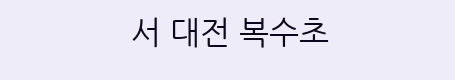서 대전 복수초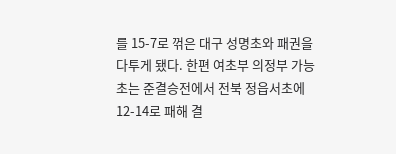를 15-7로 꺾은 대구 성명초와 패권을 다투게 됐다. 한편 여초부 의정부 가능초는 준결승전에서 전북 정읍서초에 12-14로 패해 결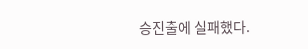승진출에 실패했다.